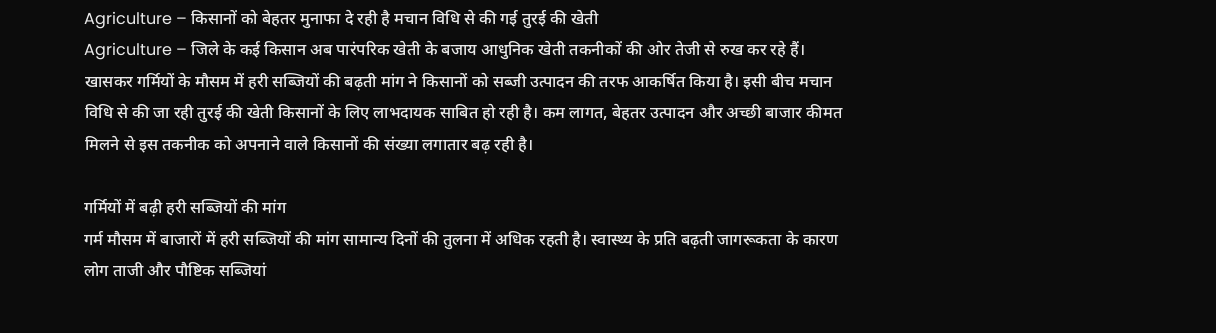Agriculture – किसानों को बेहतर मुनाफा दे रही है मचान विधि से की गई तुरई की खेती
Agriculture – जिले के कई किसान अब पारंपरिक खेती के बजाय आधुनिक खेती तकनीकों की ओर तेजी से रुख कर रहे हैं। खासकर गर्मियों के मौसम में हरी सब्जियों की बढ़ती मांग ने किसानों को सब्जी उत्पादन की तरफ आकर्षित किया है। इसी बीच मचान विधि से की जा रही तुरई की खेती किसानों के लिए लाभदायक साबित हो रही है। कम लागत, बेहतर उत्पादन और अच्छी बाजार कीमत मिलने से इस तकनीक को अपनाने वाले किसानों की संख्या लगातार बढ़ रही है।

गर्मियों में बढ़ी हरी सब्जियों की मांग
गर्म मौसम में बाजारों में हरी सब्जियों की मांग सामान्य दिनों की तुलना में अधिक रहती है। स्वास्थ्य के प्रति बढ़ती जागरूकता के कारण लोग ताजी और पौष्टिक सब्जियां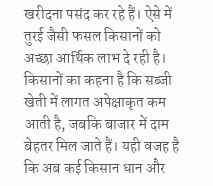खरीदना पसंद कर रहे हैं। ऐसे में तुरई जैसी फसल किसानों को अच्छा आर्थिक लाभ दे रही है।
किसानों का कहना है कि सब्जी खेती में लागत अपेक्षाकृत कम आती है, जबकि बाजार में दाम बेहतर मिल जाते हैं। यही वजह है कि अब कई किसान धान और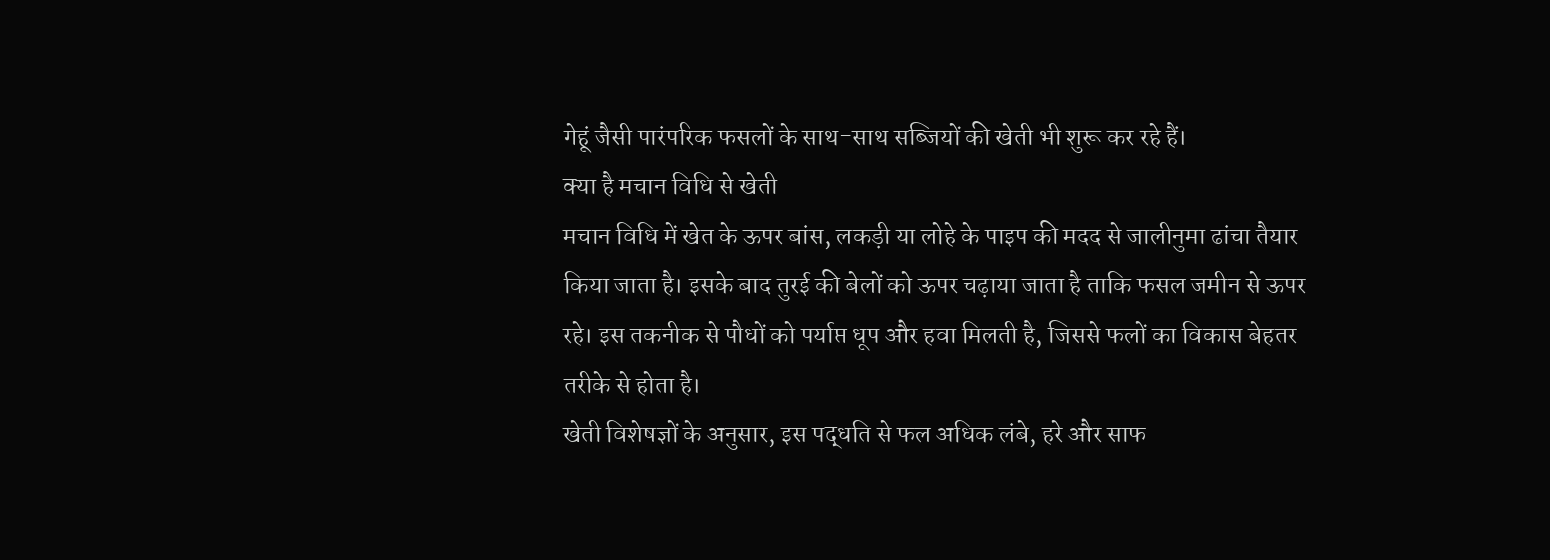गेहूं जैसी पारंपरिक फसलों के साथ-साथ सब्जियों की खेती भी शुरू कर रहे हैं।
क्या है मचान विधि से खेती
मचान विधि में खेत के ऊपर बांस, लकड़ी या लोहे के पाइप की मदद से जालीनुमा ढांचा तैयार किया जाता है। इसके बाद तुरई की बेलों को ऊपर चढ़ाया जाता है ताकि फसल जमीन से ऊपर रहे। इस तकनीक से पौधों को पर्याप्त धूप और हवा मिलती है, जिससे फलों का विकास बेहतर तरीके से होता है।
खेती विशेषज्ञों के अनुसार, इस पद्धति से फल अधिक लंबे, हरे और साफ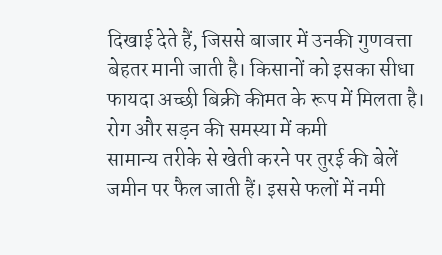दिखाई देते हैं, जिससे बाजार में उनकी गुणवत्ता बेहतर मानी जाती है। किसानों को इसका सीधा फायदा अच्छी बिक्री कीमत के रूप में मिलता है।
रोग और सड़न की समस्या में कमी
सामान्य तरीके से खेती करने पर तुरई की बेलें जमीन पर फैल जाती हैं। इससे फलों में नमी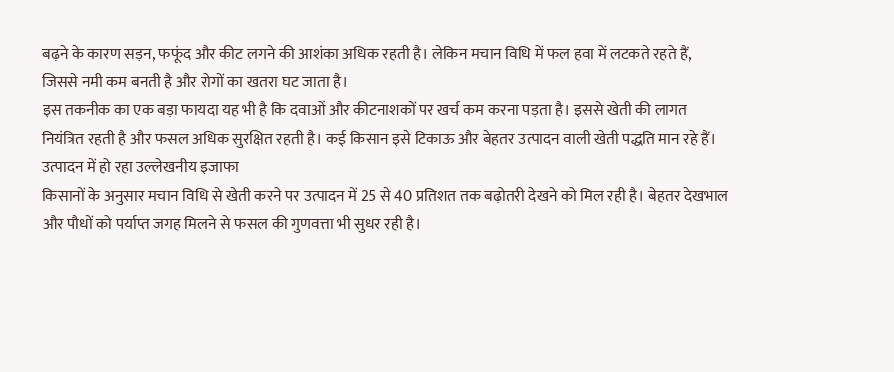बढ़ने के कारण सड़न, फफूंद और कीट लगने की आशंका अधिक रहती है। लेकिन मचान विधि में फल हवा में लटकते रहते हैं, जिससे नमी कम बनती है और रोगों का खतरा घट जाता है।
इस तकनीक का एक बड़ा फायदा यह भी है कि दवाओं और कीटनाशकों पर खर्च कम करना पड़ता है। इससे खेती की लागत नियंत्रित रहती है और फसल अधिक सुरक्षित रहती है। कई किसान इसे टिकाऊ और बेहतर उत्पादन वाली खेती पद्धति मान रहे हैं।
उत्पादन में हो रहा उल्लेखनीय इजाफा
किसानों के अनुसार मचान विधि से खेती करने पर उत्पादन में 25 से 40 प्रतिशत तक बढ़ोतरी देखने को मिल रही है। बेहतर देखभाल और पौधों को पर्याप्त जगह मिलने से फसल की गुणवत्ता भी सुधर रही है।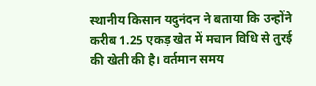स्थानीय किसान यदुनंदन ने बताया कि उन्होंने करीब 1.25 एकड़ खेत में मचान विधि से तुरई की खेती की है। वर्तमान समय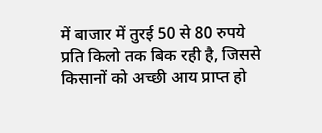में बाजार में तुरई 50 से 80 रुपये प्रति किलो तक बिक रही है, जिससे किसानों को अच्छी आय प्राप्त हो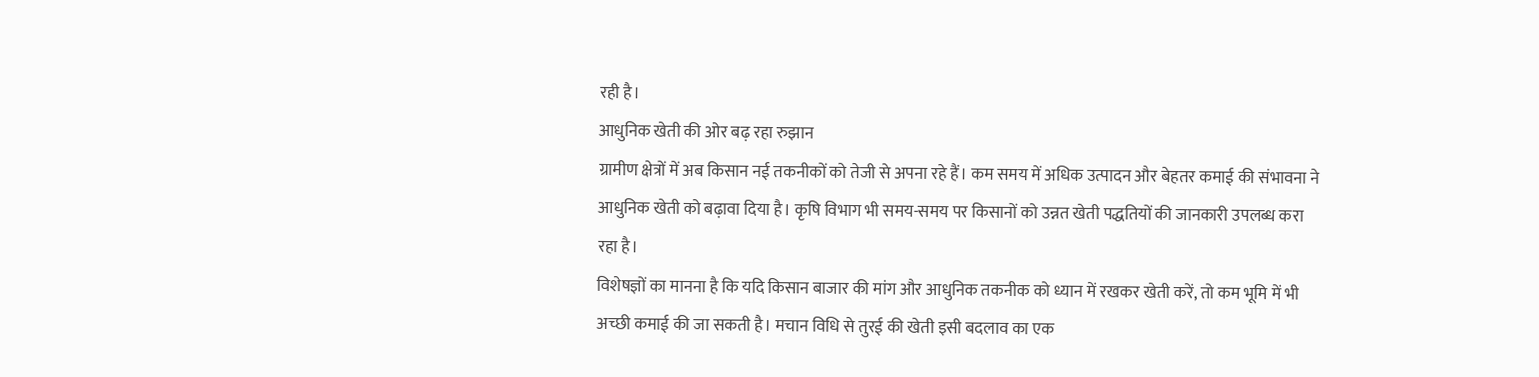रही है।
आधुनिक खेती की ओर बढ़ रहा रुझान
ग्रामीण क्षेत्रों में अब किसान नई तकनीकों को तेजी से अपना रहे हैं। कम समय में अधिक उत्पादन और बेहतर कमाई की संभावना ने आधुनिक खेती को बढ़ावा दिया है। कृषि विभाग भी समय-समय पर किसानों को उन्नत खेती पद्धतियों की जानकारी उपलब्ध करा रहा है।
विशेषज्ञों का मानना है कि यदि किसान बाजार की मांग और आधुनिक तकनीक को ध्यान में रखकर खेती करें, तो कम भूमि में भी अच्छी कमाई की जा सकती है। मचान विधि से तुरई की खेती इसी बदलाव का एक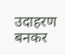उदाहरण बनकर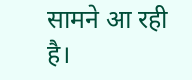सामने आ रही है।